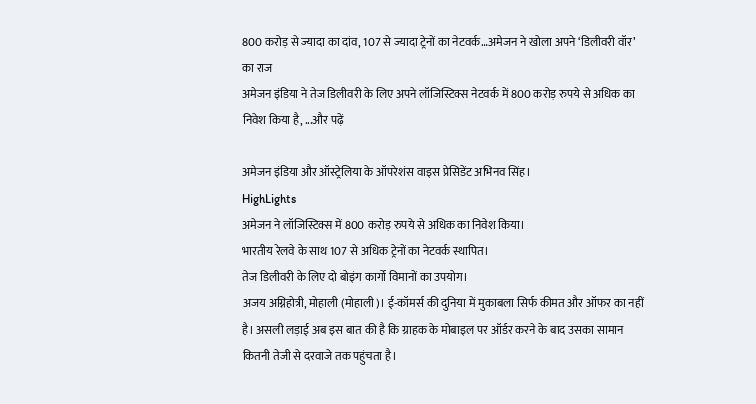800 करोड़ से ज्यादा का दांव, 107 से ज्यादा ट्रेनों का नेटवर्क…अमेजन ने खोला अपने ‘डिलीवरी वॉर’ का राज
अमेजन इंडिया ने तेज डिलीवरी के लिए अपने लॉजिस्टिक्स नेटवर्क में 800 करोड़ रुपये से अधिक का निवेश किया है, ...और पढ़ें

अमेजन इंडिया और ऑस्ट्रेलिया के ऑपरेशंस वाइस प्रेसिडेंट अभिनव सिंह।
HighLights
अमेजन ने लॉजिस्टिक्स में 800 करोड़ रुपये से अधिक का निवेश किया।
भारतीय रेलवे के साथ 107 से अधिक ट्रेनों का नेटवर्क स्थापित।
तेज डिलीवरी के लिए दो बोइंग कार्गो विमानों का उपयोग।
अजय अग्निहोत्री, मोहाली (मोहाली)। ई-कॉमर्स की दुनिया में मुकाबला सिर्फ कीमत और ऑफर का नहीं है। असली लड़ाई अब इस बात की है कि ग्राहक के मोबाइल पर ऑर्डर करने के बाद उसका सामान कितनी तेजी से दरवाजे तक पहुंचता है।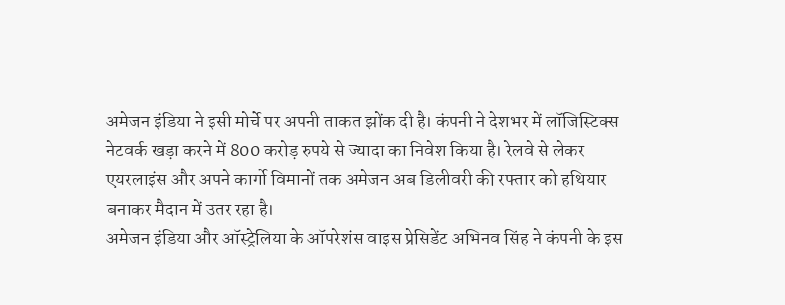अमेजन इंडिया ने इसी मोर्चे पर अपनी ताकत झोंक दी है। कंपनी ने देशभर में लॉजिस्टिक्स नेटवर्क खड़ा करने में 800 करोड़ रुपये से ज्यादा का निवेश किया है। रेलवे से लेकर एयरलाइंस और अपने कार्गो विमानों तक अमेजन अब डिलीवरी की रफ्तार को हथियार बनाकर मैदान में उतर रहा है।
अमेजन इंडिया और ऑस्ट्रेलिया के ऑपरेशंस वाइस प्रेसिडेंट अभिनव सिंह ने कंपनी के इस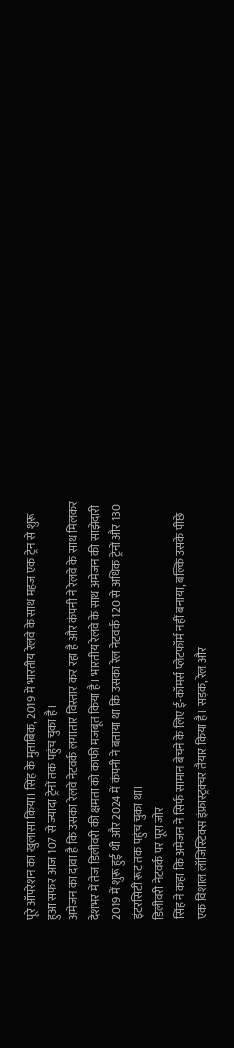पूरे ऑपरेशन का खुलासा किया। सिंह के मुताबिक, 2019 में भारतीय रेलवे के साथ महज एक ट्रेन से शुरू हुआ सफर आज 107 से ज्यादा ट्रेनों तक पहुंच चुका है।
अमेजन का दावा है कि उसका रेलवे नेटवर्क लगातार विस्तार कर रहा है और कंपनी ने रेलवे के साथ मिलकर देशभर में तेज डिलीवरी की क्षमता को काफी मजबूत किया है। भारतीय रेलवे के साथ अमेजन की साझेदारी 2019 में शुरू हुई थी और 2024 में कंपनी ने बताया था कि उसका रेल नेटवर्क 120 से अधिक ट्रेनों और 130 इंटरसिटी रूट तक पहुंच चुका था।
डिलीवरी नेटवर्क पर पूरा जोर
सिंह ने कहा कि अमेजन ने सिर्फ सामान बेचने के लिए ई-कॉमर्स प्लेटफॉर्म नहीं बनाया, बल्कि उसके पीछे एक विशाल लॉजिस्टिक्स इंफ्रास्ट्रक्चर तैयार किया है। सड़क, रेल और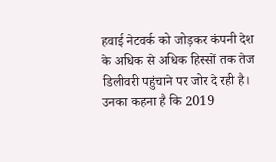हवाई नेटवर्क को जोड़कर कंपनी देश के अधिक से अधिक हिस्सों तक तेज डिलीवरी पहुंचाने पर जोर दे रही है।
उनका कहना है कि 2019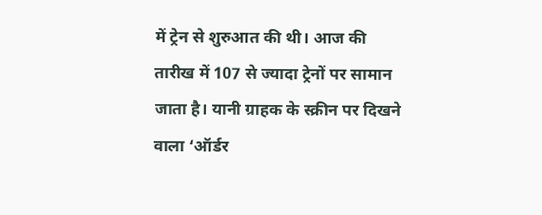में ट्रेन से शुरुआत की थी। आज की तारीख में 107 से ज्यादा ट्रेनों पर सामान जाता है। यानी ग्राहक के स्क्रीन पर दिखने वाला ‘ऑर्डर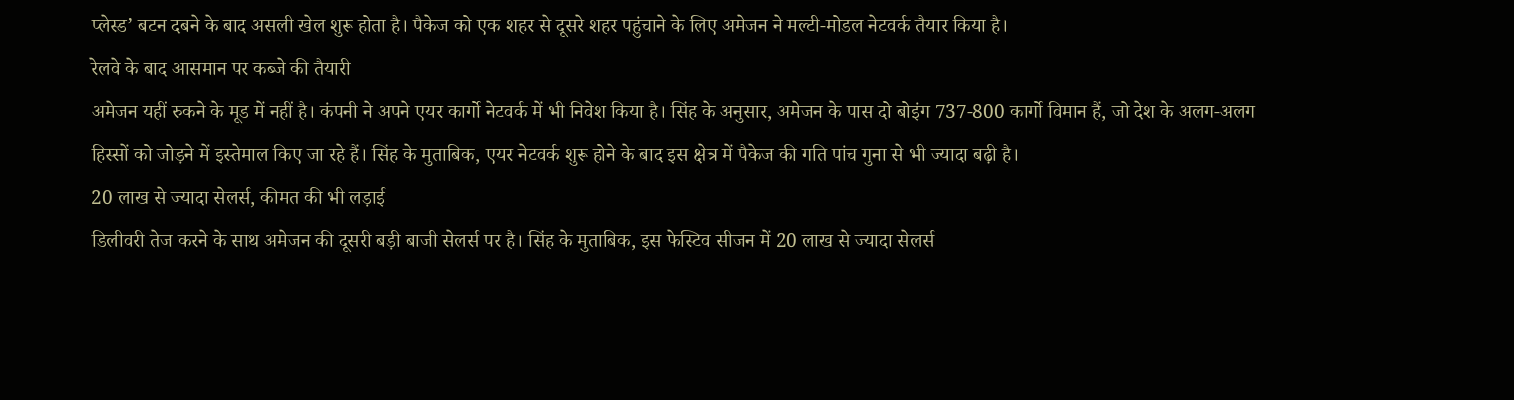प्लेस्ड’ बटन दबने के बाद असली खेल शुरू होता है। पैकेज को एक शहर से दूसरे शहर पहुंचाने के लिए अमेजन ने मल्टी-मोडल नेटवर्क तैयार किया है।
रेलवे के बाद आसमान पर कब्जे की तैयारी
अमेजन यहीं रुकने के मूड में नहीं है। कंपनी ने अपने एयर कार्गो नेटवर्क में भी निवेश किया है। सिंह के अनुसार, अमेजन के पास दो बोइंग 737-800 कार्गो विमान हैं, जो देश के अलग-अलग हिस्सों को जोड़ने में इस्तेमाल किए जा रहे हैं। सिंह के मुताबिक, एयर नेटवर्क शुरू होने के बाद इस क्षेत्र में पैकेज की गति पांच गुना से भी ज्यादा बढ़ी है।
20 लाख से ज्यादा सेलर्स, कीमत की भी लड़ाई
डिलीवरी तेज करने के साथ अमेजन की दूसरी बड़ी बाजी सेलर्स पर है। सिंह के मुताबिक, इस फेस्टिव सीजन में 20 लाख से ज्यादा सेलर्स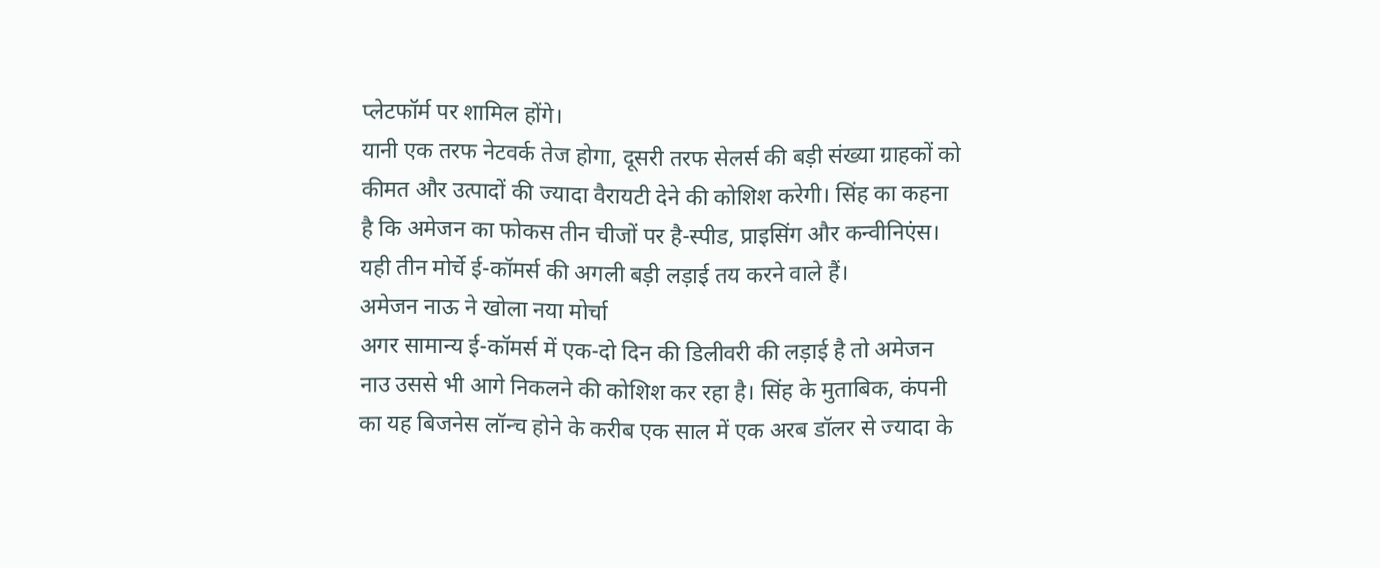प्लेटफॉर्म पर शामिल होंगे।
यानी एक तरफ नेटवर्क तेज होगा, दूसरी तरफ सेलर्स की बड़ी संख्या ग्राहकों को कीमत और उत्पादों की ज्यादा वैरायटी देने की कोशिश करेगी। सिंह का कहना है कि अमेजन का फोकस तीन चीजों पर है-स्पीड, प्राइसिंग और कन्वीनिएंस। यही तीन मोर्चे ई-कॉमर्स की अगली बड़ी लड़ाई तय करने वाले हैं।
अमेजन नाऊ ने खोला नया मोर्चा
अगर सामान्य ई-कॉमर्स में एक-दो दिन की डिलीवरी की लड़ाई है तो अमेजन नाउ उससे भी आगे निकलने की कोशिश कर रहा है। सिंह के मुताबिक, कंपनी का यह बिजनेस लॉन्च होने के करीब एक साल में एक अरब डॉलर से ज्यादा के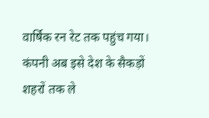वार्षिक रन रेट तक पहुंच गया।
कंपनी अब इसे देश के सैकड़ों शहरों तक ले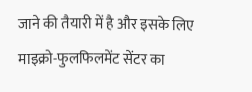जाने की तैयारी में है और इसके लिए माइक्रो-फुलफिलमेंट सेंटर का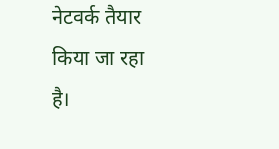नेटवर्क तैयार किया जा रहा है।